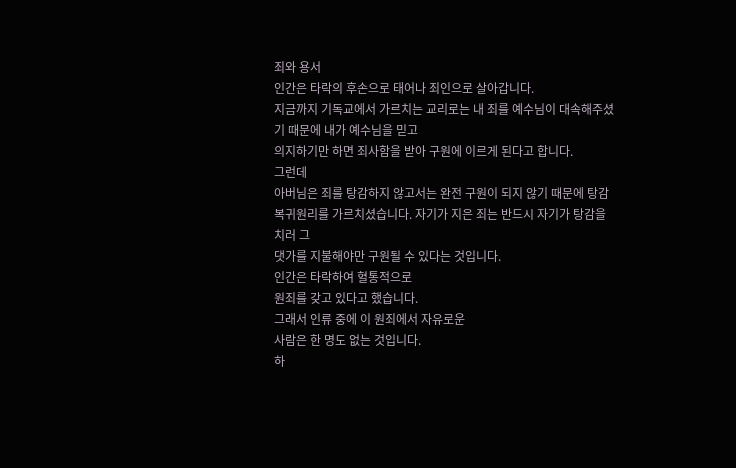죄와 용서
인간은 타락의 후손으로 태어나 죄인으로 살아갑니다.
지금까지 기독교에서 가르치는 교리로는 내 죄를 예수님이 대속해주셨기 때문에 내가 예수님을 믿고
의지하기만 하면 죄사함을 받아 구원에 이르게 된다고 합니다.
그런데
아버님은 죄를 탕감하지 않고서는 완전 구원이 되지 않기 때문에 탕감복귀원리를 가르치셨습니다. 자기가 지은 죄는 반드시 자기가 탕감을 치러 그
댓가를 지불해야만 구원될 수 있다는 것입니다.
인간은 타락하여 혈통적으로
원죄를 갖고 있다고 했습니다.
그래서 인류 중에 이 원죄에서 자유로운
사람은 한 명도 없는 것입니다.
하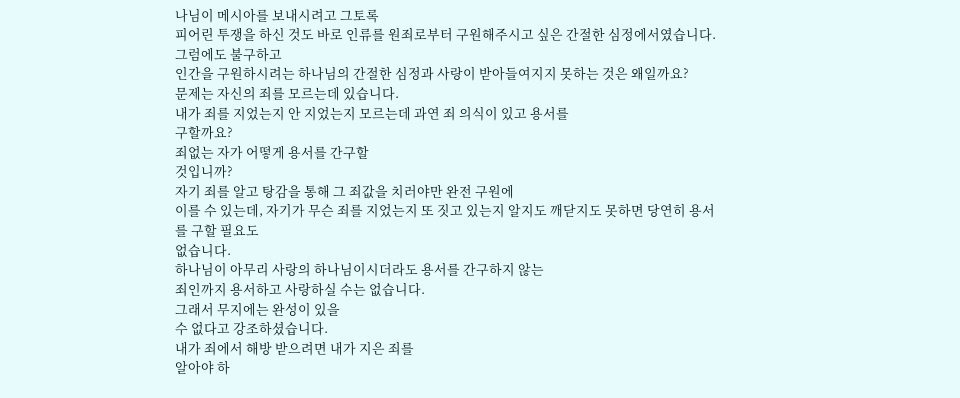나님이 메시아를 보내시려고 그토록
피어린 투쟁을 하신 것도 바로 인류를 원죄로부터 구원해주시고 싶은 간절한 심정에서였습니다.
그럼에도 불구하고
인간을 구원하시려는 하나님의 간절한 심정과 사랑이 받아들여지지 못하는 것은 왜일까요?
문제는 자신의 죄를 모르는데 있습니다.
내가 죄를 지었는지 안 지었는지 모르는데 과연 죄 의식이 있고 용서를
구할까요?
죄없는 자가 어떻게 용서를 간구할
것입니까?
자기 죄를 알고 탕감을 통해 그 죄값을 치러야만 완전 구원에
이를 수 있는데, 자기가 무슨 죄를 지었는지 또 짓고 있는지 알지도 깨닫지도 못하면 당연히 용서를 구할 필요도
없습니다.
하나님이 아무리 사랑의 하나님이시더라도 용서를 간구하지 않는
죄인까지 용서하고 사랑하실 수는 없습니다.
그래서 무지에는 완성이 있을
수 없다고 강조하셨습니다.
내가 죄에서 해방 받으려면 내가 지은 죄를
알아야 하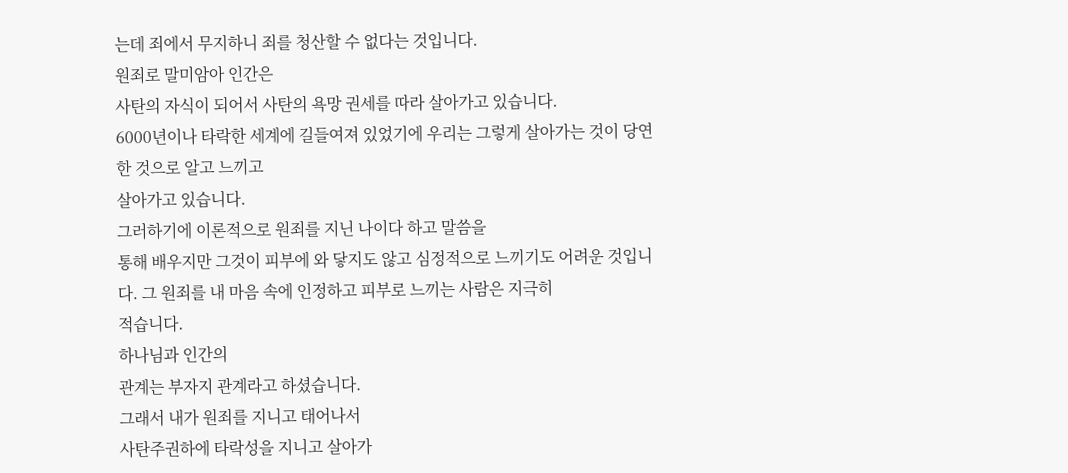는데 죄에서 무지하니 죄를 청산할 수 없다는 것입니다.
원죄로 말미암아 인간은
사탄의 자식이 되어서 사탄의 욕망 권세를 따라 살아가고 있습니다.
6000년이나 타락한 세계에 길들여져 있었기에 우리는 그렇게 살아가는 것이 당연한 것으로 알고 느끼고
살아가고 있습니다.
그러하기에 이론적으로 원죄를 지닌 나이다 하고 말씀을
통해 배우지만 그것이 피부에 와 닿지도 않고 심정적으로 느끼기도 어려운 것입니다. 그 원죄를 내 마음 속에 인정하고 피부로 느끼는 사람은 지극히
적습니다.
하나님과 인간의
관계는 부자지 관계라고 하셨습니다.
그래서 내가 원죄를 지니고 태어나서
사탄주권하에 타락성을 지니고 살아가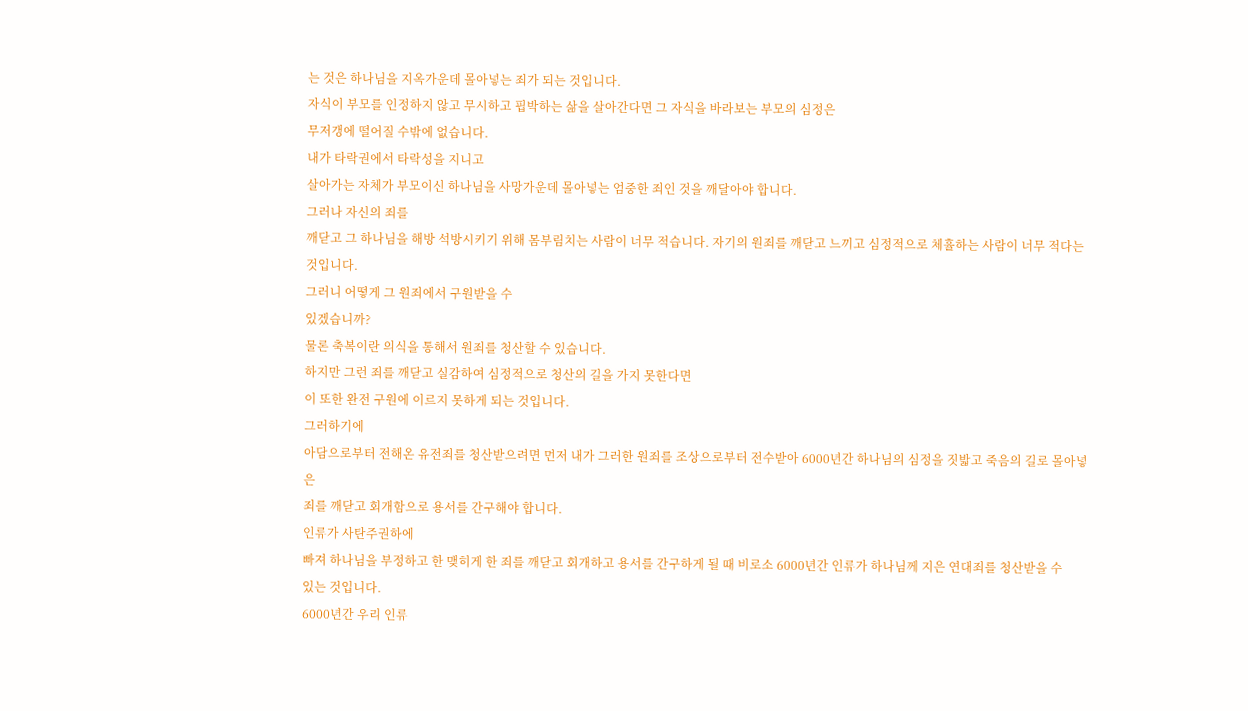는 것은 하나님을 지옥가운데 몰아넣는 죄가 되는 것입니다.
자식이 부모를 인정하지 않고 무시하고 핍박하는 삶을 살아간다면 그 자식을 바라보는 부모의 심정은
무저갱에 떨어질 수밖에 없습니다.
내가 타락권에서 타락성을 지니고
살아가는 자체가 부모이신 하나님을 사망가운데 몰아넣는 엄중한 죄인 것을 깨달아야 합니다.
그러나 자신의 죄를
깨닫고 그 하나님을 해방 석방시키기 위해 몸부림치는 사람이 너무 적습니다. 자기의 원죄를 깨닫고 느끼고 심정적으로 체휼하는 사람이 너무 적다는
것입니다.
그러니 어떻게 그 원죄에서 구원받을 수
있겠습니까?
물론 축복이란 의식을 통해서 원죄를 청산할 수 있습니다.
하지만 그런 죄를 깨닫고 실감하여 심정적으로 청산의 길을 가지 못한다면
이 또한 완전 구원에 이르지 못하게 되는 것입니다.
그러하기에
아담으로부터 전해온 유전죄를 청산받으려면 먼저 내가 그러한 원죄를 조상으로부터 전수받아 6000년간 하나님의 심정을 짓밟고 죽음의 길로 몰아넣은
죄를 깨닫고 회개함으로 용서를 간구해야 합니다.
인류가 사탄주권하에
빠져 하나님을 부정하고 한 맺히게 한 죄를 깨닫고 회개하고 용서를 간구하게 될 때 비로소 6000년간 인류가 하나님께 지은 연대죄를 청산받을 수
있는 것입니다.
6000년간 우리 인류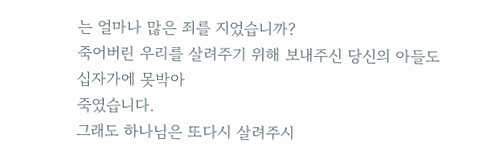는 얼마나 많은 죄를 지었습니까?
죽어버린 우리를 살려주기 위해 보내주신 당신의 아들도 십자가에 못박아
죽였습니다.
그래도 하나님은 또다시 살려주시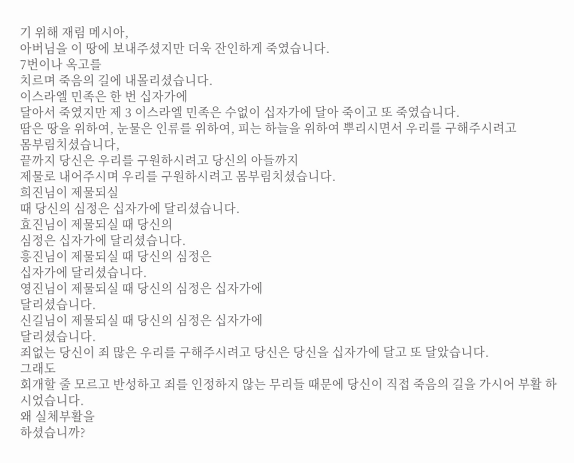기 위해 재림 메시아,
아버님을 이 땅에 보내주셨지만 더욱 잔인하게 죽였습니다.
7번이나 옥고를
치르며 죽음의 길에 내몰리셨습니다.
이스라엘 민족은 한 번 십자가에
달아서 죽였지만 제 3 이스라엘 민족은 수없이 십자가에 달아 죽이고 또 죽였습니다.
땀은 땅을 위하여, 눈물은 인류를 위하여, 피는 하늘을 위하여 뿌리시면서 우리를 구해주시려고
몸부림치셨습니다,
끝까지 당신은 우리를 구원하시려고 당신의 아들까지
제물로 내어주시며 우리를 구원하시려고 몸부림치셨습니다.
희진님이 제물되실
때 당신의 심정은 십자가에 달리셨습니다.
효진님이 제물되실 때 당신의
심정은 십자가에 달리셨습니다.
흥진님이 제물되실 때 당신의 심정은
십자가에 달리셨습니다.
영진님이 제물되실 때 당신의 심정은 십자가에
달리셨습니다.
신길님이 제물되실 때 당신의 심정은 십자가에
달리셨습니다.
죄없는 당신이 죄 많은 우리를 구해주시려고 당신은 당신을 십자가에 달고 또 달았습니다.
그래도
회개할 줄 모르고 반성하고 죄를 인정하지 않는 무리들 때문에 당신이 직접 죽음의 길을 가시어 부활 하시었습니다.
왜 실체부활을
하셨습니까?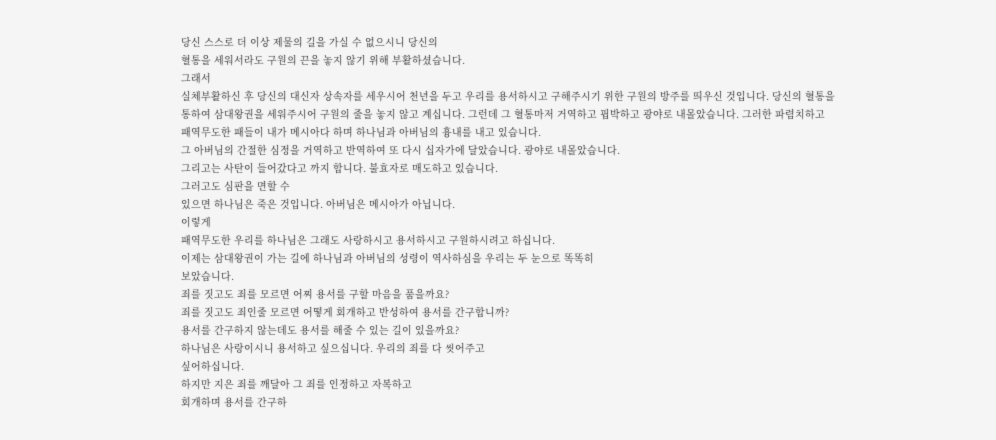당신 스스로 더 이상 제물의 길을 가실 수 없으시니 당신의
혈통을 세워서라도 구원의 끈을 놓지 않기 위해 부활하셨습니다.
그래서
실체부활하신 후 당신의 대신자 상속자를 세우시어 천년을 두고 우리를 용서하시고 구해주시기 위한 구원의 방주를 띄우신 것입니다. 당신의 혈통을
통하여 삼대왕권을 세워주시어 구원의 줄을 놓지 않고 계십니다. 그런데 그 혈통마저 거역하고 핍박하고 광야로 내몰았습니다. 그러한 파렴치하고
패역무도한 패들이 내가 메시아다 하며 하나님과 아버님의 흉내를 내고 있습니다.
그 아버님의 간절한 심정을 거역하고 반역하여 또 다시 십자가에 달았습니다. 광야로 내몰았습니다.
그리고는 사탄이 들어갔다고 까지 합니다. 불효자로 매도하고 있습니다.
그러고도 심판을 면할 수
있으면 하나님은 죽은 것입니다. 아버님은 메시아가 아닙니다.
이렇게
패역무도한 우리를 하나님은 그래도 사랑하시고 용서하시고 구원하시려고 하십니다.
이제는 삼대왕권이 가는 길에 하나님과 아버님의 성령이 역사하심을 우리는 두 눈으로 똑똑히
보았습니다.
죄를 짓고도 죄를 모르면 어찌 용서를 구할 마음을 품을까요?
죄를 짓고도 죄인줄 모르면 어떻게 회개하고 반성하여 용서를 간구합니까?
용서를 간구하지 않는데도 용서를 해줄 수 있는 길이 있을까요?
하나님은 사랑이시니 용서하고 싶으십니다. 우리의 죄를 다 씻어주고
싶어하십니다.
하지만 지은 죄를 깨달아 그 죄를 인정하고 자복하고
회개하며 용서를 간구하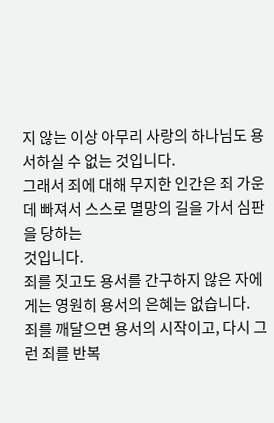지 않는 이상 아무리 사랑의 하나님도 용서하실 수 없는 것입니다.
그래서 죄에 대해 무지한 인간은 죄 가운데 빠져서 스스로 멸망의 길을 가서 심판을 당하는
것입니다.
죄를 짓고도 용서를 간구하지 않은 자에게는 영원히 용서의 은혜는 없습니다.
죄를 깨달으면 용서의 시작이고, 다시 그런 죄를 반복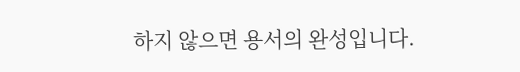하지 않으면 용서의 완성입니다.